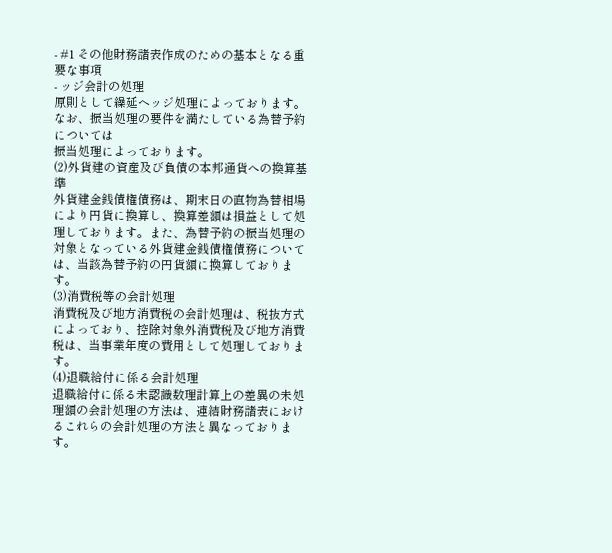- #1 その他財務諸表作成のための基本となる重要な事項
- ッジ会計の処理
原則として繰延ヘッジ処理によっております。なお、振当処理の要件を満たしている為替予約については
振当処理によっております。
(2)外貨建の資産及び負債の本邦通貨への換算基準
外貨建金銭債権債務は、期末日の直物為替相場により円貨に換算し、換算差額は損益として処理しております。また、為替予約の振当処理の対象となっている外貨建金銭債権債務については、当該為替予約の円貨額に換算しております。
(3)消費税等の会計処理
消費税及び地方消費税の会計処理は、税抜方式によっており、控除対象外消費税及び地方消費税は、当事業年度の費用として処理しております。
(4)退職給付に係る会計処理
退職給付に係る未認識数理計算上の差異の未処理額の会計処理の方法は、連結財務諸表におけるこれらの会計処理の方法と異なっております。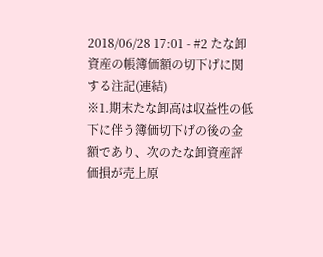2018/06/28 17:01 - #2 たな卸資産の帳簿価額の切下げに関する注記(連結)
※1.期末たな卸高は収益性の低下に伴う簿価切下げの後の金額であり、次のたな卸資産評価損が売上原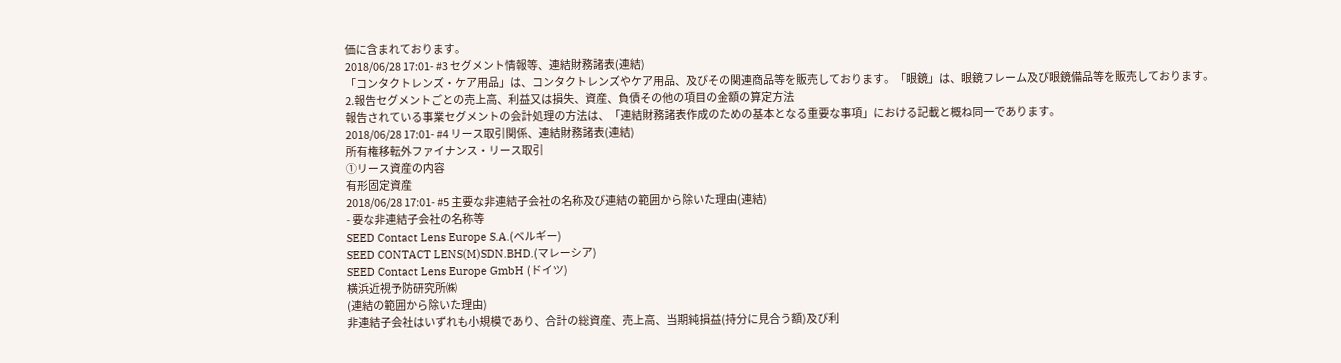価に含まれております。
2018/06/28 17:01- #3 セグメント情報等、連結財務諸表(連結)
「コンタクトレンズ・ケア用品」は、コンタクトレンズやケア用品、及びその関連商品等を販売しております。「眼鏡」は、眼鏡フレーム及び眼鏡備品等を販売しております。
2.報告セグメントごとの売上高、利益又は損失、資産、負債その他の項目の金額の算定方法
報告されている事業セグメントの会計処理の方法は、「連結財務諸表作成のための基本となる重要な事項」における記載と概ね同一であります。
2018/06/28 17:01- #4 リース取引関係、連結財務諸表(連結)
所有権移転外ファイナンス・リース取引
①リース資産の内容
有形固定資産
2018/06/28 17:01- #5 主要な非連結子会社の名称及び連結の範囲から除いた理由(連結)
- 要な非連結子会社の名称等
SEED Contact Lens Europe S.A.(ベルギー)
SEED CONTACT LENS(M)SDN.BHD.(マレーシア)
SEED Contact Lens Europe GmbH (ドイツ)
横浜近視予防研究所㈱
(連結の範囲から除いた理由)
非連結子会社はいずれも小規模であり、合計の総資産、売上高、当期純損益(持分に見合う額)及び利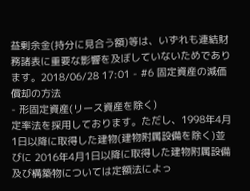益剰余金(持分に見合う額)等は、いずれも連結財務諸表に重要な影響を及ぼしていないためであります。2018/06/28 17:01 - #6 固定資産の減価償却の方法
- 形固定資産(リース資産を除く)
定率法を採用しております。ただし、1998年4月1日以降に取得した建物(建物附属設備を除く)並びに 2016年4月1日以降に取得した建物附属設備及び構築物については定額法によっ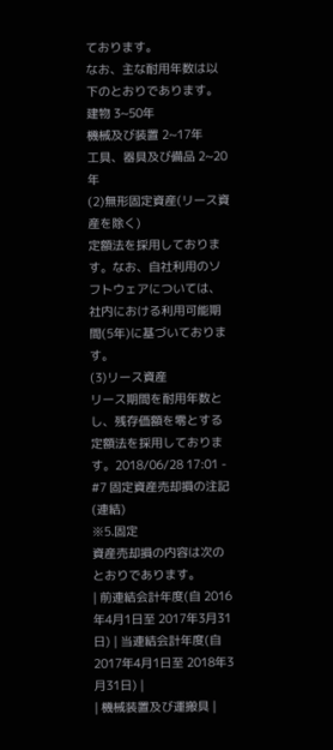ております。
なお、主な耐用年数は以下のとおりであります。
建物 3~50年
機械及び装置 2~17年
工具、器具及び備品 2~20年
(2)無形固定資産(リース資産を除く)
定額法を採用しております。なお、自社利用のソフトウェアについては、社内における利用可能期間(5年)に基づいております。
(3)リース資産
リース期間を耐用年数とし、残存価額を零とする定額法を採用しております。2018/06/28 17:01 - #7 固定資産売却損の注記(連結)
※5.固定
資産売却損の内容は次のとおりであります。
| 前連結会計年度(自 2016年4月1日至 2017年3月31日) | 当連結会計年度(自 2017年4月1日至 2018年3月31日) |
| 機械装置及び運搬具 |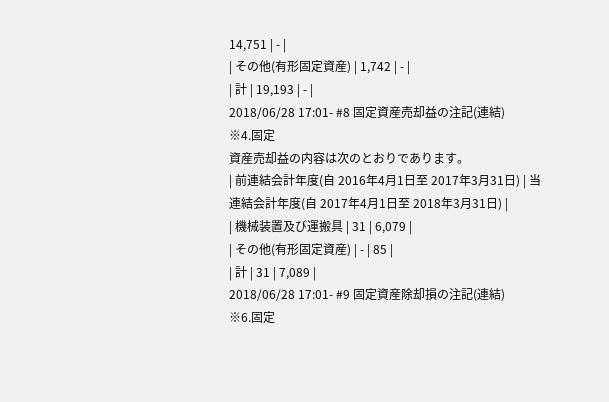14,751 | - |
| その他(有形固定資産) | 1,742 | - |
| 計 | 19,193 | - |
2018/06/28 17:01- #8 固定資産売却益の注記(連結)
※4.固定
資産売却益の内容は次のとおりであります。
| 前連結会計年度(自 2016年4月1日至 2017年3月31日) | 当連結会計年度(自 2017年4月1日至 2018年3月31日) |
| 機械装置及び運搬具 | 31 | 6,079 |
| その他(有形固定資産) | - | 85 |
| 計 | 31 | 7,089 |
2018/06/28 17:01- #9 固定資産除却損の注記(連結)
※6.固定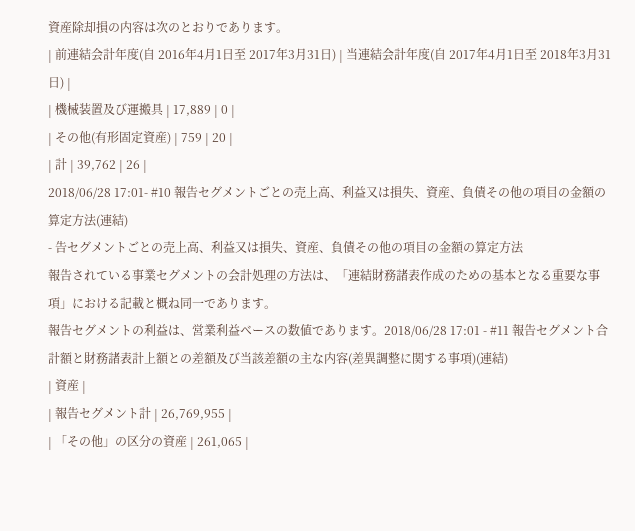資産除却損の内容は次のとおりであります。
| 前連結会計年度(自 2016年4月1日至 2017年3月31日) | 当連結会計年度(自 2017年4月1日至 2018年3月31日) |
| 機械装置及び運搬具 | 17,889 | 0 |
| その他(有形固定資産) | 759 | 20 |
| 計 | 39,762 | 26 |
2018/06/28 17:01- #10 報告セグメントごとの売上高、利益又は損失、資産、負債その他の項目の金額の算定方法(連結)
- 告セグメントごとの売上高、利益又は損失、資産、負債その他の項目の金額の算定方法
報告されている事業セグメントの会計処理の方法は、「連結財務諸表作成のための基本となる重要な事項」における記載と概ね同一であります。
報告セグメントの利益は、営業利益ベースの数値であります。2018/06/28 17:01 - #11 報告セグメント合計額と財務諸表計上額との差額及び当該差額の主な内容(差異調整に関する事項)(連結)
| 資産 |
| 報告セグメント計 | 26,769,955 |
| 「その他」の区分の資産 | 261,065 |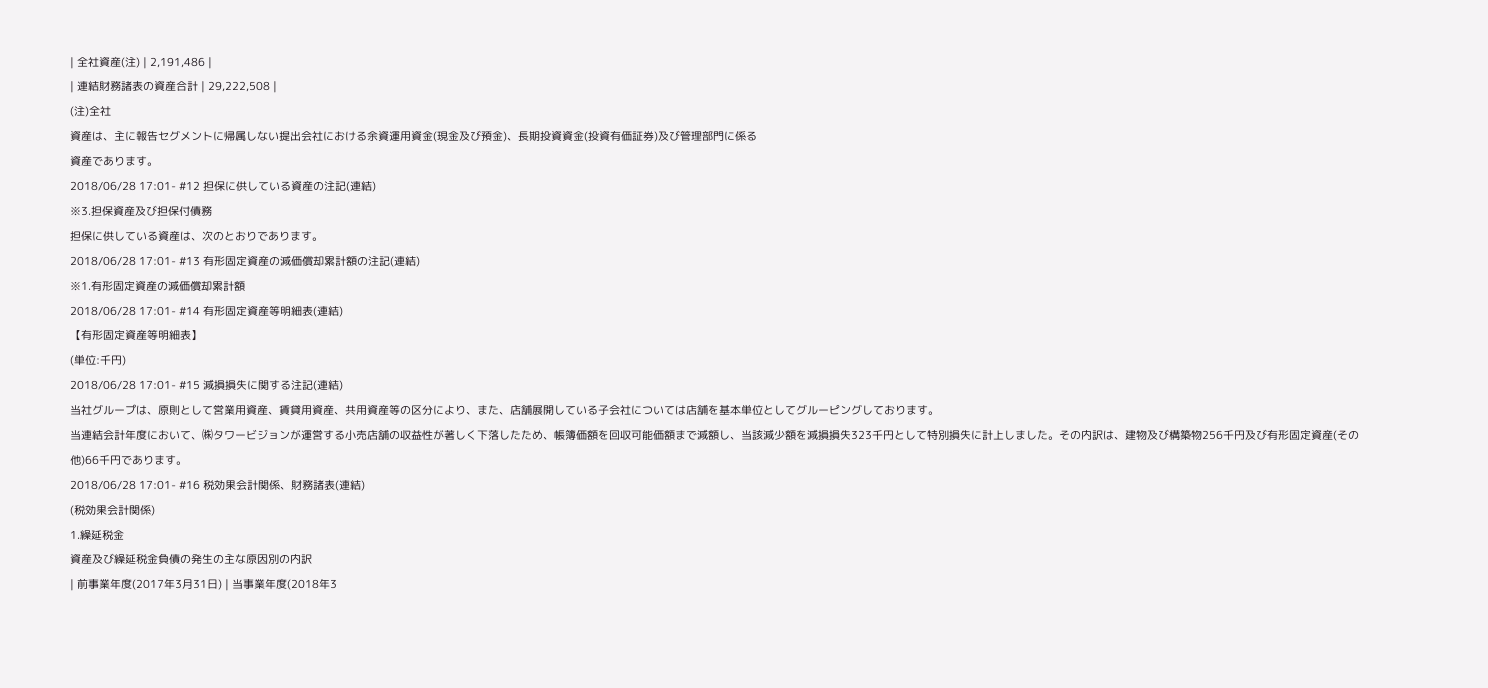| 全社資産(注) | 2,191,486 |
| 連結財務諸表の資産合計 | 29,222,508 |
(注)全社
資産は、主に報告セグメントに帰属しない提出会社における余資運用資金(現金及び預金)、長期投資資金(投資有価証券)及び管理部門に係る
資産であります。
2018/06/28 17:01- #12 担保に供している資産の注記(連結)
※3.担保資産及び担保付債務
担保に供している資産は、次のとおりであります。
2018/06/28 17:01- #13 有形固定資産の減価償却累計額の注記(連結)
※1.有形固定資産の減価償却累計額
2018/06/28 17:01- #14 有形固定資産等明細表(連結)
【有形固定資産等明細表】
(単位:千円)
2018/06/28 17:01- #15 減損損失に関する注記(連結)
当社グループは、原則として営業用資産、賃貸用資産、共用資産等の区分により、また、店舗展開している子会社については店舗を基本単位としてグルーピングしております。
当連結会計年度において、㈱タワービジョンが運営する小売店舗の収益性が著しく下落したため、帳簿価額を回収可能価額まで減額し、当該減少額を減損損失323千円として特別損失に計上しました。その内訳は、建物及び構築物256千円及び有形固定資産(その他)66千円であります。
2018/06/28 17:01- #16 税効果会計関係、財務諸表(連結)
(税効果会計関係)
1.繰延税金
資産及び繰延税金負債の発生の主な原因別の内訳
| 前事業年度(2017年3月31日) | 当事業年度(2018年3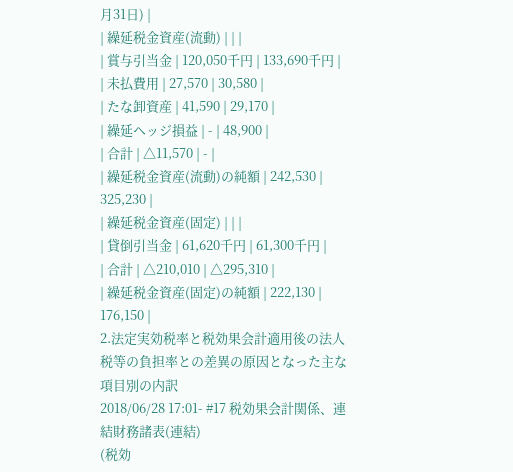月31日) |
| 繰延税金資産(流動) | | |
| 賞与引当金 | 120,050千円 | 133,690千円 |
| 未払費用 | 27,570 | 30,580 |
| たな卸資産 | 41,590 | 29,170 |
| 繰延ヘッジ損益 | - | 48,900 |
| 合計 | △11,570 | - |
| 繰延税金資産(流動)の純額 | 242,530 | 325,230 |
| 繰延税金資産(固定) | | |
| 貸倒引当金 | 61,620千円 | 61,300千円 |
| 合計 | △210,010 | △295,310 |
| 繰延税金資産(固定)の純額 | 222,130 | 176,150 |
2.法定実効税率と税効果会計適用後の法人税等の負担率との差異の原因となった主な項目別の内訳
2018/06/28 17:01- #17 税効果会計関係、連結財務諸表(連結)
(税効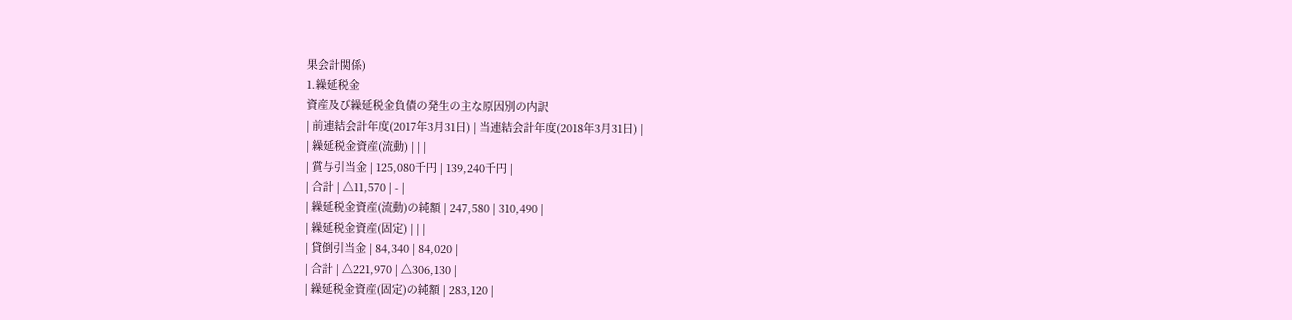果会計関係)
1.繰延税金
資産及び繰延税金負債の発生の主な原因別の内訳
| 前連結会計年度(2017年3月31日) | 当連結会計年度(2018年3月31日) |
| 繰延税金資産(流動) | | |
| 賞与引当金 | 125,080千円 | 139,240千円 |
| 合計 | △11,570 | - |
| 繰延税金資産(流動)の純額 | 247,580 | 310,490 |
| 繰延税金資産(固定) | | |
| 貸倒引当金 | 84,340 | 84,020 |
| 合計 | △221,970 | △306,130 |
| 繰延税金資産(固定)の純額 | 283,120 |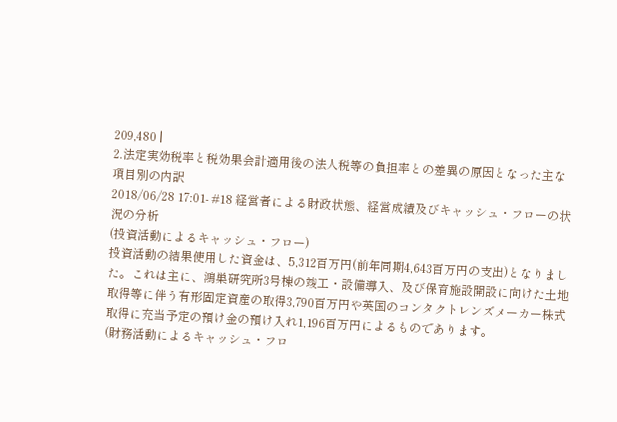209,480 |
2.法定実効税率と税効果会計適用後の法人税等の負担率との差異の原因となった主な項目別の内訳
2018/06/28 17:01- #18 経営者による財政状態、経営成績及びキャッシュ・フローの状況の分析
(投資活動によるキャッシュ・フロー)
投資活動の結果使用した資金は、5,312百万円(前年同期4,643百万円の支出)となりました。これは主に、鴻巣研究所3号棟の竣工・設備導入、及び保育施設開設に向けた土地取得等に伴う有形固定資産の取得3,790百万円や英国のコンタクトレンズメーカー株式取得に充当予定の預け金の預け入れ1,196百万円によるものであります。
(財務活動によるキャッシュ・フロ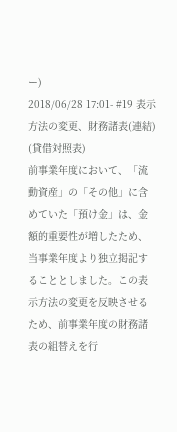ー)
2018/06/28 17:01- #19 表示方法の変更、財務諸表(連結)
(貸借対照表)
前事業年度において、「流動資産」の「その他」に含めていた「預け金」は、金額的重要性が増したため、当事業年度より独立掲記することとしました。この表示方法の変更を反映させるため、前事業年度の財務諸表の組替えを行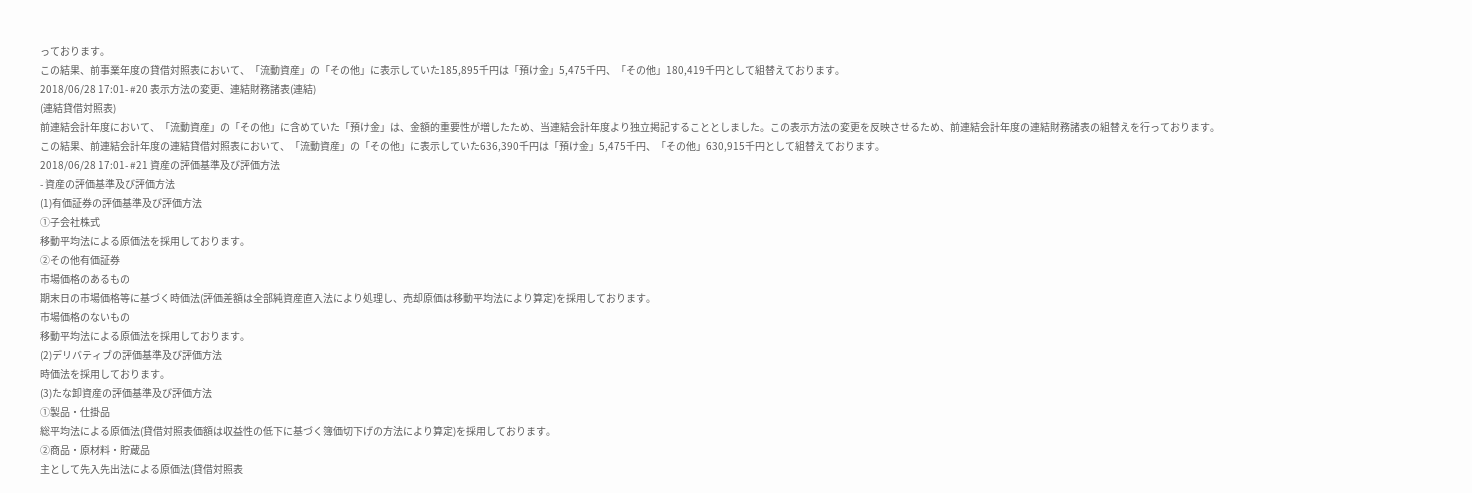っております。
この結果、前事業年度の貸借対照表において、「流動資産」の「その他」に表示していた185,895千円は「預け金」5,475千円、「その他」180,419千円として組替えております。
2018/06/28 17:01- #20 表示方法の変更、連結財務諸表(連結)
(連結貸借対照表)
前連結会計年度において、「流動資産」の「その他」に含めていた「預け金」は、金額的重要性が増したため、当連結会計年度より独立掲記することとしました。この表示方法の変更を反映させるため、前連結会計年度の連結財務諸表の組替えを行っております。
この結果、前連結会計年度の連結貸借対照表において、「流動資産」の「その他」に表示していた636,390千円は「預け金」5,475千円、「その他」630,915千円として組替えております。
2018/06/28 17:01- #21 資産の評価基準及び評価方法
- 資産の評価基準及び評価方法
(1)有価証券の評価基準及び評価方法
①子会社株式
移動平均法による原価法を採用しております。
②その他有価証券
市場価格のあるもの
期末日の市場価格等に基づく時価法(評価差額は全部純資産直入法により処理し、売却原価は移動平均法により算定)を採用しております。
市場価格のないもの
移動平均法による原価法を採用しております。
(2)デリバティブの評価基準及び評価方法
時価法を採用しております。
(3)たな卸資産の評価基準及び評価方法
①製品・仕掛品
総平均法による原価法(貸借対照表価額は収益性の低下に基づく簿価切下げの方法により算定)を採用しております。
②商品・原材料・貯蔵品
主として先入先出法による原価法(貸借対照表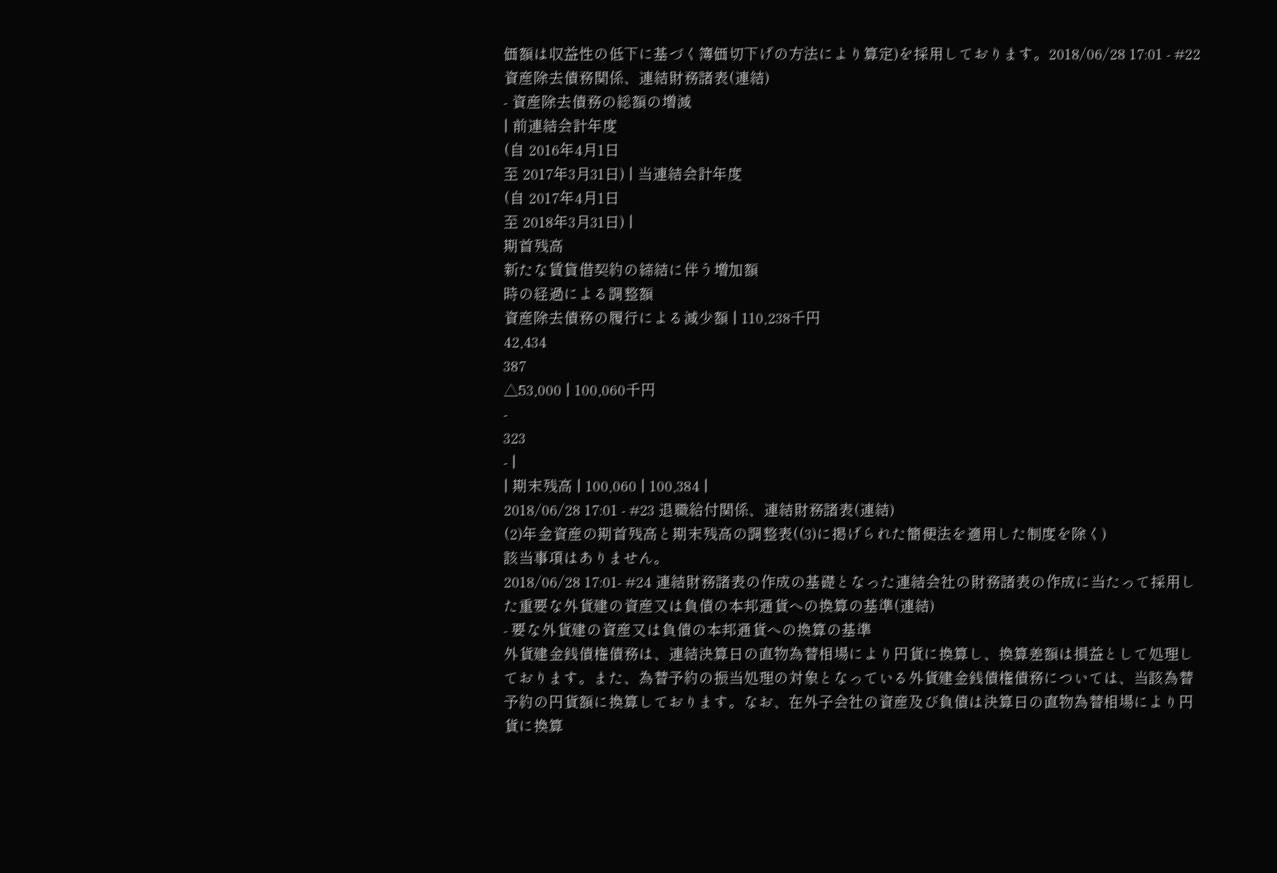価額は収益性の低下に基づく簿価切下げの方法により算定)を採用しております。2018/06/28 17:01 - #22 資産除去債務関係、連結財務諸表(連結)
- 資産除去債務の総額の増減
| 前連結会計年度
(自 2016年4月1日
至 2017年3月31日) | 当連結会計年度
(自 2017年4月1日
至 2018年3月31日) |
期首残高
新たな賃貸借契約の締結に伴う増加額
時の経過による調整額
資産除去債務の履行による減少額 | 110,238千円
42,434
387
△53,000 | 100,060千円
-
323
- |
| 期末残高 | 100,060 | 100,384 |
2018/06/28 17:01 - #23 退職給付関係、連結財務諸表(連結)
(2)年金資産の期首残高と期末残高の調整表((3)に掲げられた簡便法を適用した制度を除く)
該当事項はありません。
2018/06/28 17:01- #24 連結財務諸表の作成の基礎となった連結会社の財務諸表の作成に当たって採用した重要な外貨建の資産又は負債の本邦通貨への換算の基準(連結)
- 要な外貨建の資産又は負債の本邦通貨への換算の基準
外貨建金銭債権債務は、連結決算日の直物為替相場により円貨に換算し、換算差額は損益として処理しております。また、為替予約の振当処理の対象となっている外貨建金銭債権債務については、当該為替予約の円貨額に換算しております。なお、在外子会社の資産及び負債は決算日の直物為替相場により円貨に換算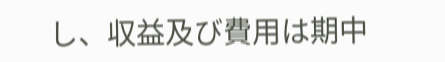し、収益及び費用は期中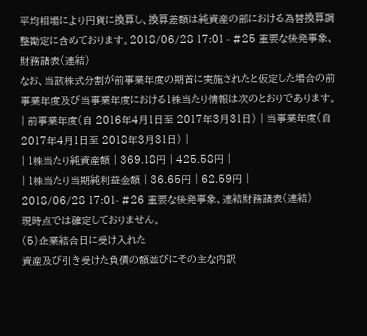平均相場により円貨に換算し、換算差額は純資産の部における為替換算調整勘定に含めております。2018/06/28 17:01 - #25 重要な後発事象、財務諸表(連結)
なお、当該株式分割が前事業年度の期首に実施されたと仮定した場合の前事業年度及び当事業年度における1株当たり情報は次のとおりであります。
| 前事業年度(自 2016年4月1日至 2017年3月31日) | 当事業年度(自 2017年4月1日至 2018年3月31日) |
| 1株当たり純資産額 | 369.18円 | 425.58円 |
| 1株当たり当期純利益金額 | 36.65円 | 62.59円 |
2018/06/28 17:01- #26 重要な後発事象、連結財務諸表(連結)
現時点では確定しておりません。
(5)企業結合日に受け入れた
資産及び引き受けた負債の額並びにその主な内訳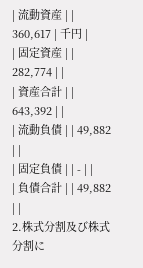| 流動資産 | | 360,617 | 千円 |
| 固定資産 | | 282,774 | |
| 資産合計 | | 643,392 | |
| 流動負債 | | 49,882 | |
| 固定負債 | | - | |
| 負債合計 | | 49,882 | |
2.株式分割及び株式分割に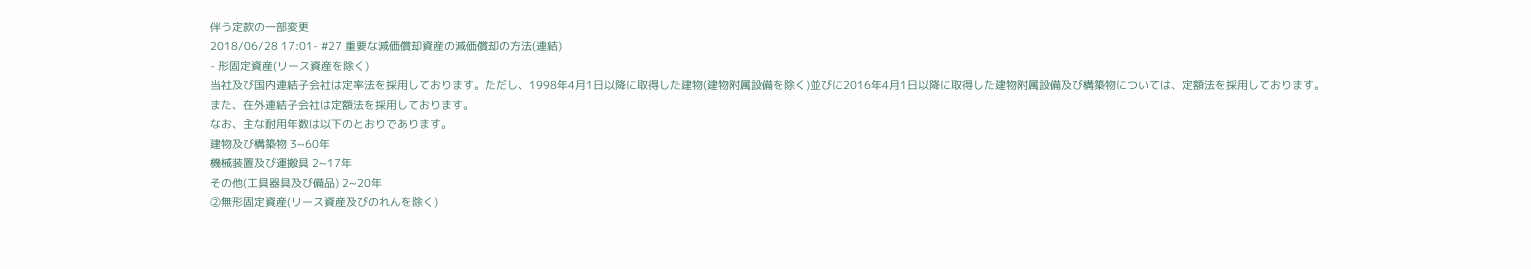伴う定款の一部変更
2018/06/28 17:01- #27 重要な減価償却資産の減価償却の方法(連結)
- 形固定資産(リース資産を除く)
当社及び国内連結子会社は定率法を採用しております。ただし、1998年4月1日以降に取得した建物(建物附属設備を除く)並びに2016年4月1日以降に取得した建物附属設備及び構築物については、定額法を採用しております。
また、在外連結子会社は定額法を採用しております。
なお、主な耐用年数は以下のとおりであります。
建物及び構築物 3~60年
機械装置及び運搬具 2~17年
その他(工具器具及び備品) 2~20年
②無形固定資産(リース資産及びのれんを除く)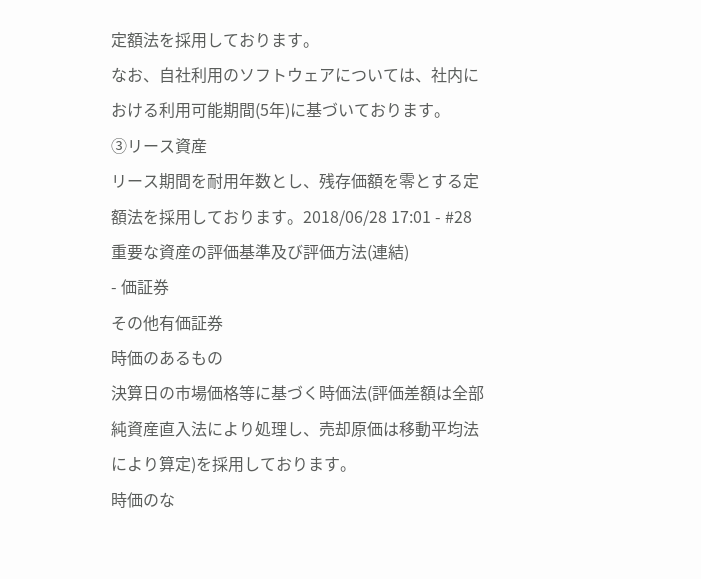定額法を採用しております。
なお、自社利用のソフトウェアについては、社内における利用可能期間(5年)に基づいております。
③リース資産
リース期間を耐用年数とし、残存価額を零とする定額法を採用しております。2018/06/28 17:01 - #28 重要な資産の評価基準及び評価方法(連結)
- 価証券
その他有価証券
時価のあるもの
決算日の市場価格等に基づく時価法(評価差額は全部純資産直入法により処理し、売却原価は移動平均法により算定)を採用しております。
時価のな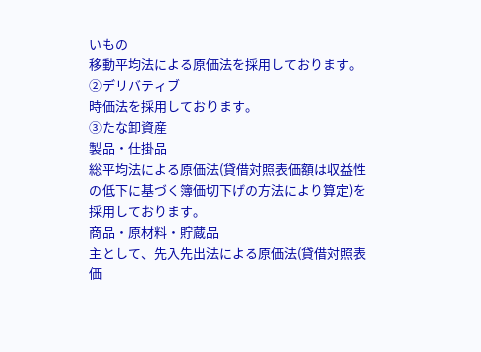いもの
移動平均法による原価法を採用しております。
②デリバティブ
時価法を採用しております。
③たな卸資産
製品・仕掛品
総平均法による原価法(貸借対照表価額は収益性の低下に基づく簿価切下げの方法により算定)を採用しております。
商品・原材料・貯蔵品
主として、先入先出法による原価法(貸借対照表価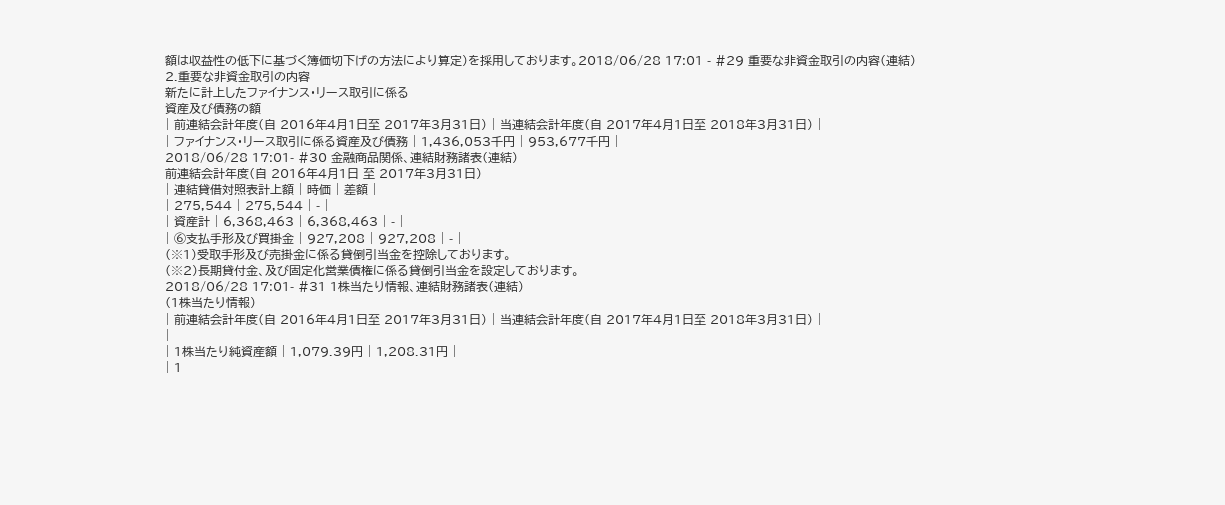額は収益性の低下に基づく簿価切下げの方法により算定)を採用しております。2018/06/28 17:01 - #29 重要な非資金取引の内容(連結)
2.重要な非資金取引の内容
新たに計上したファイナンス・リース取引に係る
資産及び債務の額
| 前連結会計年度(自 2016年4月1日至 2017年3月31日) | 当連結会計年度(自 2017年4月1日至 2018年3月31日) |
| ファイナンス・リース取引に係る資産及び債務 | 1,436,053千円 | 953,677千円 |
2018/06/28 17:01- #30 金融商品関係、連結財務諸表(連結)
前連結会計年度(自 2016年4月1日 至 2017年3月31日)
| 連結貸借対照表計上額 | 時価 | 差額 |
| 275,544 | 275,544 | - |
| 資産計 | 6,368,463 | 6,368,463 | - |
| ⑥支払手形及び買掛金 | 927,208 | 927,208 | - |
(※1)受取手形及び売掛金に係る貸倒引当金を控除しております。
(※2)長期貸付金、及び固定化営業債権に係る貸倒引当金を設定しております。
2018/06/28 17:01- #31 1株当たり情報、連結財務諸表(連結)
(1株当たり情報)
| 前連結会計年度(自 2016年4月1日至 2017年3月31日) | 当連結会計年度(自 2017年4月1日至 2018年3月31日) |
|
| 1株当たり純資産額 | 1,079.39円 | 1,208.31円 |
| 1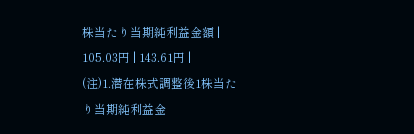株当たり当期純利益金額 | 105.03円 | 143.61円 |
(注)1.潜在株式調整後1株当たり当期純利益金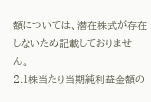額については、潜在株式が存在しないため記載しておりません。
2.1株当たり当期純利益金額の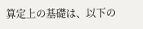算定上の基礎は、以下の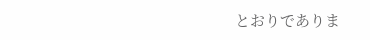とおりでありま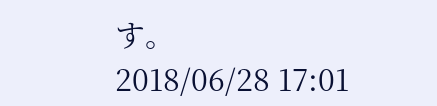す。
2018/06/28 17:01